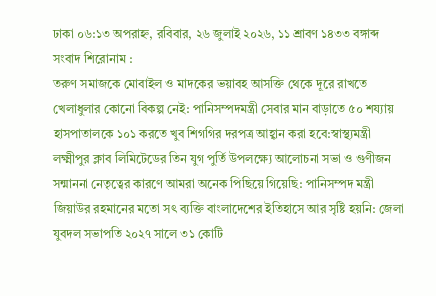ঢাকা ০৬:১৩ অপরাহ্ন, রবিবার, ২৬ জুলাই ২০২৬, ১১ শ্রাবণ ১৪৩৩ বঙ্গাব্দ
সংবাদ শিরোনাম :
তরুণ সমাজকে মোবাইল ও মাদকের ভয়াবহ আসক্তি থেকে দূরে রাখতে খেলাধুলার কোনো বিকল্প নেই: পানিসম্পদমন্ত্রী সেবার মান বাড়াতে ৫০ শয্যায় হাসপাতালকে ১০১ করতে খুব শিগগির দরপত্র আহ্বান করা হবে:স্বাস্থ্যমন্ত্রী লক্ষ্মীপুর ক্লাব লিমিটেডের তিন যুগ পুর্তি উপলক্ষ্যে আলোচনা সভা ও গুণীজন সন্মাননা নেতৃত্বের কারণে আমরা অনেক পিছিয়ে গিয়েছি: পানিসম্পদ মন্ত্রী জিয়াউর রহমানের মতো সৎ ব্যক্তি বাংলাদেশের ইতিহাসে আর সৃষ্টি হয়নি: জেলা যুবদল সভাপতি ২০২৭ সালে ৩১ কোটি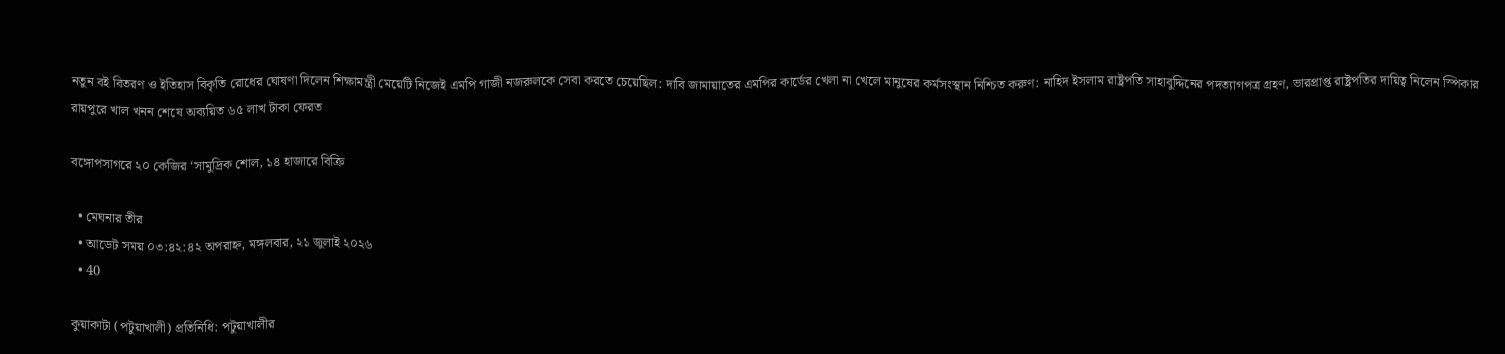নতুন বই বিতরণ ও ইতিহাস বিকৃতি রোধের ঘোষণা দিলেন শিক্ষামন্ত্রী মেয়েটি নিজেই এমপি গাজী নজরুলকে সেবা করতে চেয়েছিল: দাবি জামায়াতের এমপির কার্ডের খেলা না খেলে মানুষের কর্মসংস্থান নিশ্চিত করুণ: নাহিদ ইসলাম রাষ্ট্রপতি সাহাবুদ্দিনের পদত্যাগপত্র গ্রহণ, ভারপ্রাপ্ত রাষ্ট্রপতির দায়িত্ব নিলেন স্পিকার রায়পুরে খাল খনন শেষে অব্যয়িত ৬৫ লাখ টাকা ফেরত

বঙ্গোপসাগরে ২০ কেজির ‘সামুদ্রিক শোল, ১৪ হাজারে বিক্রি

  • মেঘনার তীর
  • আডেট সময় ০৩:৪২:৪২ অপরাহ্ন, মঙ্গলবার, ২১ জুলাই ২০২৬
  • 40

কুয়াকাটা (পটুয়াখালী) প্রতিনিধি: পটুয়াখালীর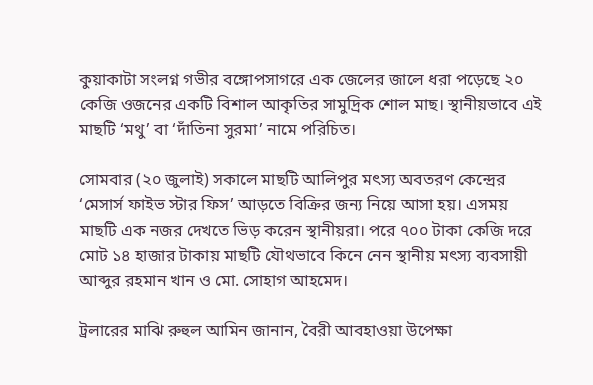কুয়াকাটা সংলগ্ন গভীর বঙ্গোপসাগরে এক জেলের জালে ধরা পড়েছে ২০ কেজি ওজনের একটি বিশাল আকৃতির সামুদ্রিক শোল মাছ। স্থানীয়ভাবে এই মাছটি ‘মথু’ বা ‘দাঁতিনা সুরমা’ নামে পরিচিত।

সোমবার (২০ জুলাই) সকালে মাছটি আলিপুর মৎস্য অবতরণ কেন্দ্রের ‘মেসার্স ফাইভ স্টার ফিস’ আড়তে বিক্রির জন্য নিয়ে আসা হয়। এসময় মাছটি এক নজর দেখতে ভিড় করেন স্থানীয়রা। পরে ৭০০ টাকা কেজি দরে মোট ১৪ হাজার টাকায় মাছটি যৌথভাবে কিনে নেন স্থানীয় মৎস্য ব্যবসায়ী আব্দুর রহমান খান ও মো. সোহাগ আহমেদ।

ট্রলারের মাঝি রুহুল আমিন জানান, বৈরী আবহাওয়া উপেক্ষা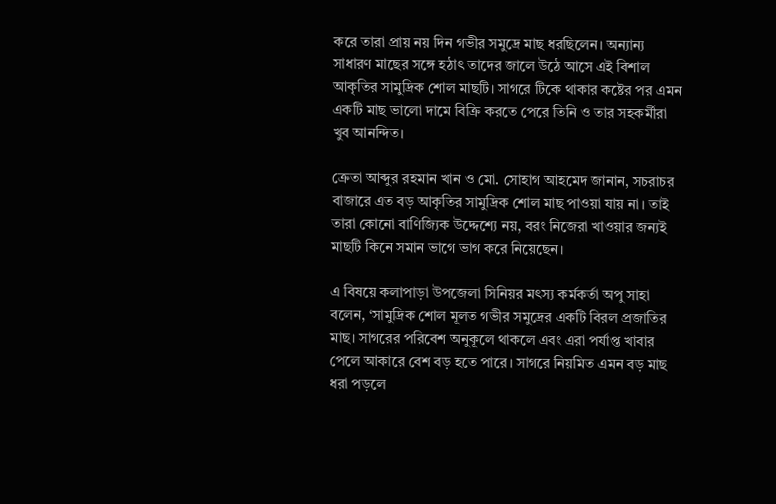করে তারা প্রায় নয় দিন গভীর সমুদ্রে মাছ ধরছিলেন। অন্যান্য সাধারণ মাছের সঙ্গে হঠাৎ তাদের জালে উঠে আসে এই বিশাল আকৃতির সামুদ্রিক শোল মাছটি। সাগরে টিকে থাকার কষ্টের পর এমন একটি মাছ ভালো দামে বিক্রি করতে পেরে তিনি ও তার সহকর্মীরা খুব আনন্দিত।

ক্রেতা আব্দুর রহমান খান ও মো. সোহাগ আহমেদ জানান, সচরাচর বাজারে এত বড় আকৃতির সামুদ্রিক শোল মাছ পাওয়া যায় না। তাই তারা কোনো বাণিজ্যিক উদ্দেশ্যে নয়, বরং নিজেরা খাওয়ার জন্যই মাছটি কিনে সমান ভাগে ভাগ করে নিয়েছেন।

এ বিষয়ে কলাপাড়া উপজেলা সিনিয়র মৎস্য কর্মকর্তা অপু সাহা বলেন, ‘সামুদ্রিক শোল মূলত গভীর সমুদ্রের একটি বিরল প্রজাতির মাছ। সাগরের পরিবেশ অনুকূলে থাকলে এবং এরা পর্যাপ্ত খাবার পেলে আকারে বেশ বড় হতে পারে। সাগরে নিয়মিত এমন বড় মাছ ধরা পড়লে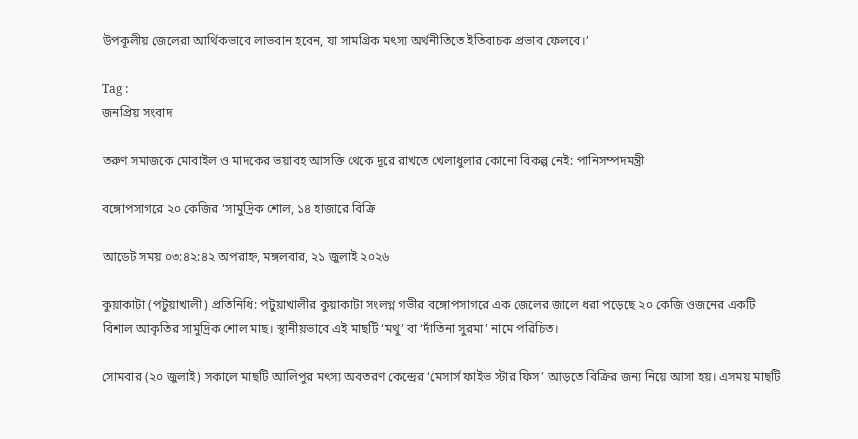উপকূলীয় জেলেরা আর্থিকভাবে লাভবান হবেন, যা সামগ্রিক মৎস্য অর্থনীতিতে ইতিবাচক প্রভাব ফেলবে।’

Tag :
জনপ্রিয় সংবাদ

তরুণ সমাজকে মোবাইল ও মাদকের ভয়াবহ আসক্তি থেকে দূরে রাখতে খেলাধুলার কোনো বিকল্প নেই: পানিসম্পদমন্ত্রী

বঙ্গোপসাগরে ২০ কেজির ‘সামুদ্রিক শোল, ১৪ হাজারে বিক্রি

আডেট সময় ০৩:৪২:৪২ অপরাহ্ন, মঙ্গলবার, ২১ জুলাই ২০২৬

কুয়াকাটা (পটুয়াখালী) প্রতিনিধি: পটুয়াখালীর কুয়াকাটা সংলগ্ন গভীর বঙ্গোপসাগরে এক জেলের জালে ধরা পড়েছে ২০ কেজি ওজনের একটি বিশাল আকৃতির সামুদ্রিক শোল মাছ। স্থানীয়ভাবে এই মাছটি ‘মথু’ বা ‘দাঁতিনা সুরমা’ নামে পরিচিত।

সোমবার (২০ জুলাই) সকালে মাছটি আলিপুর মৎস্য অবতরণ কেন্দ্রের ‘মেসার্স ফাইভ স্টার ফিস’ আড়তে বিক্রির জন্য নিয়ে আসা হয়। এসময় মাছটি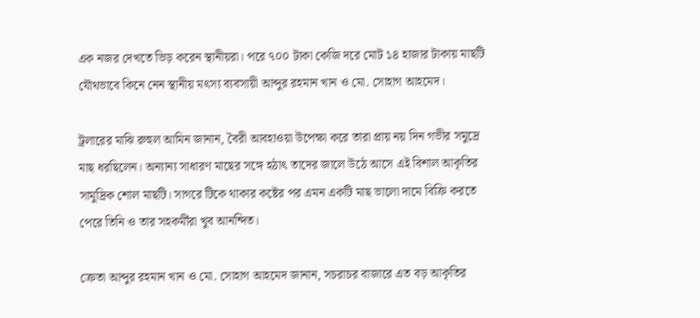এক নজর দেখতে ভিড় করেন স্থানীয়রা। পরে ৭০০ টাকা কেজি দরে মোট ১৪ হাজার টাকায় মাছটি যৌথভাবে কিনে নেন স্থানীয় মৎস্য ব্যবসায়ী আব্দুর রহমান খান ও মো. সোহাগ আহমেদ।

ট্রলারের মাঝি রুহুল আমিন জানান, বৈরী আবহাওয়া উপেক্ষা করে তারা প্রায় নয় দিন গভীর সমুদ্রে মাছ ধরছিলেন। অন্যান্য সাধারণ মাছের সঙ্গে হঠাৎ তাদের জালে উঠে আসে এই বিশাল আকৃতির সামুদ্রিক শোল মাছটি। সাগরে টিকে থাকার কষ্টের পর এমন একটি মাছ ভালো দামে বিক্রি করতে পেরে তিনি ও তার সহকর্মীরা খুব আনন্দিত।

ক্রেতা আব্দুর রহমান খান ও মো. সোহাগ আহমেদ জানান, সচরাচর বাজারে এত বড় আকৃতির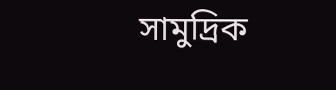সামুদ্রিক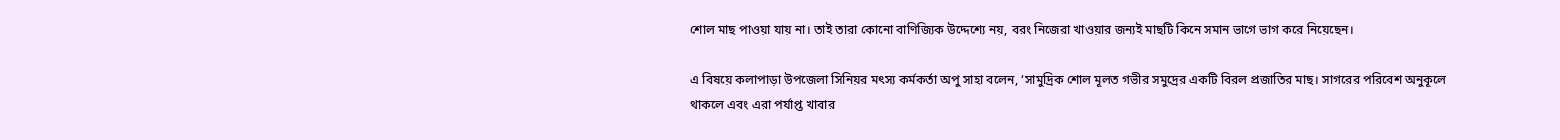শোল মাছ পাওয়া যায় না। তাই তারা কোনো বাণিজ্যিক উদ্দেশ্যে নয়, বরং নিজেরা খাওয়ার জন্যই মাছটি কিনে সমান ভাগে ভাগ করে নিয়েছেন।

এ বিষয়ে কলাপাড়া উপজেলা সিনিয়র মৎস্য কর্মকর্তা অপু সাহা বলেন, ‘সামুদ্রিক শোল মূলত গভীর সমুদ্রের একটি বিরল প্রজাতির মাছ। সাগরের পরিবেশ অনুকূলে থাকলে এবং এরা পর্যাপ্ত খাবার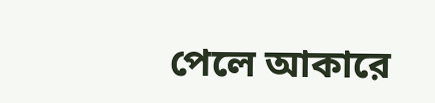পেলে আকারে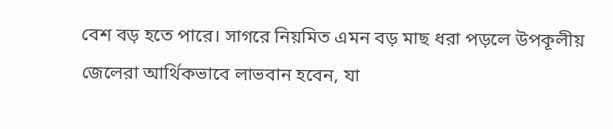বেশ বড় হতে পারে। সাগরে নিয়মিত এমন বড় মাছ ধরা পড়লে উপকূলীয় জেলেরা আর্থিকভাবে লাভবান হবেন, যা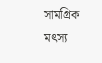সামগ্রিক মৎস্য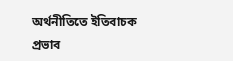অর্থনীতিতে ইতিবাচক প্রভাব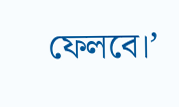ফেলবে।’